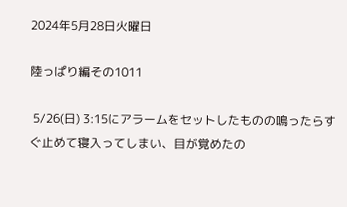2024年5月28日火曜日

陸っぱり編その1011

 5/26(日) 3:15にアラームをセットしたものの鳴ったらすぐ止めて寝入ってしまい、目が覚めたの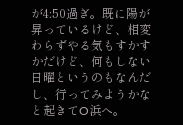が4:50過ぎ。既に陽が昇っているけど、相変わらずやる気もすかすかだけど、何もしない日曜というのもなんだし、行ってみようかなと起きてO浜へ。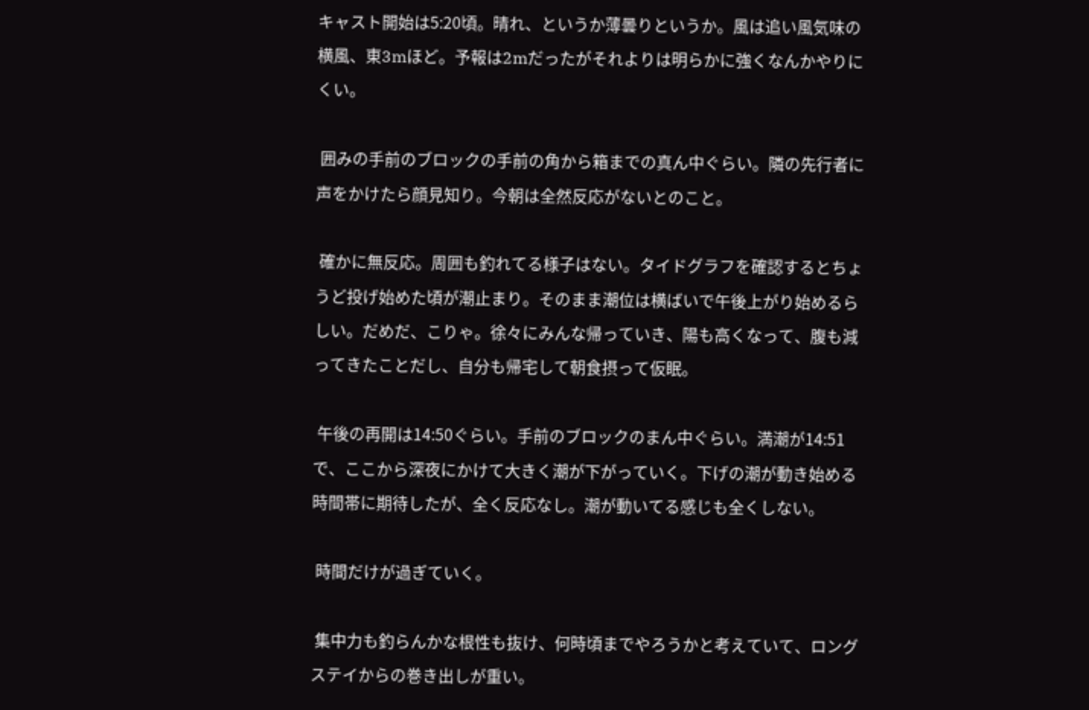キャスト開始は5:20頃。晴れ、というか薄曇りというか。風は追い風気味の横風、東3mほど。予報は2mだったがそれよりは明らかに強くなんかやりにくい。

 囲みの手前のブロックの手前の角から箱までの真ん中ぐらい。隣の先行者に声をかけたら顔見知り。今朝は全然反応がないとのこと。

 確かに無反応。周囲も釣れてる様子はない。タイドグラフを確認するとちょうど投げ始めた頃が潮止まり。そのまま潮位は横ばいで午後上がり始めるらしい。だめだ、こりゃ。徐々にみんな帰っていき、陽も高くなって、腹も減ってきたことだし、自分も帰宅して朝食摂って仮眠。

 午後の再開は14:50ぐらい。手前のブロックのまん中ぐらい。満潮が14:51で、ここから深夜にかけて大きく潮が下がっていく。下げの潮が動き始める時間帯に期待したが、全く反応なし。潮が動いてる感じも全くしない。

 時間だけが過ぎていく。

 集中力も釣らんかな根性も抜け、何時頃までやろうかと考えていて、ロングステイからの巻き出しが重い。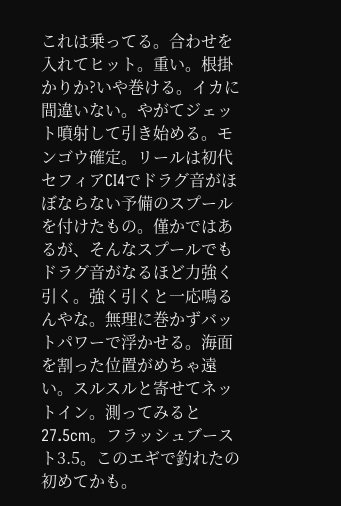これは乗ってる。合わせを入れてヒット。重い。根掛かりか?いや巻ける。イカに間違いない。やがてジェット噴射して引き始める。モンゴウ確定。リールは初代セフィアCI4でドラグ音がほぼならない予備のスプールを付けたもの。僅かではあるが、そんなスプールでもドラグ音がなるほど力強く引く。強く引くと一応鳴るんやな。無理に巻かずバットパワーで浮かせる。海面を割った位置がめちゃ遠い。スルスルと寄せてネットイン。測ってみると27.5cm。フラッシュブースト3.5。このエギで釣れたの初めてかも。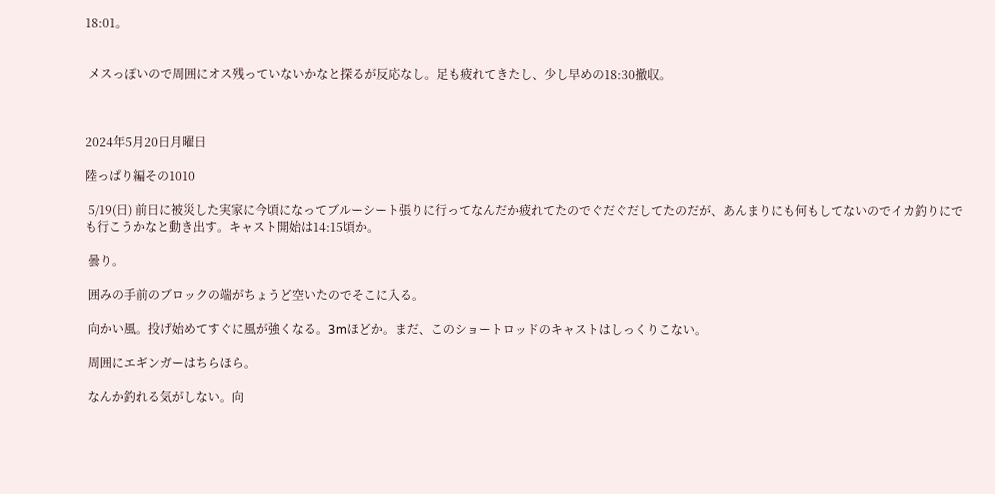18:01。


 メスっぽいので周囲にオス残っていないかなと探るが反応なし。足も疲れてきたし、少し早めの18:30撤収。



2024年5月20日月曜日

陸っぱり編その1010

 5/19(日) 前日に被災した実家に今頃になってブルーシート張りに行ってなんだか疲れてたのでぐだぐだしてたのだが、あんまりにも何もしてないのでイカ釣りにでも行こうかなと動き出す。キャスト開始は14:15頃か。

 曇り。

 囲みの手前のブロックの端がちょうど空いたのでそこに入る。

 向かい風。投げ始めてすぐに風が強くなる。3mほどか。まだ、このショートロッドのキャストはしっくりこない。

 周囲にエギンガーはちらほら。

 なんか釣れる気がしない。向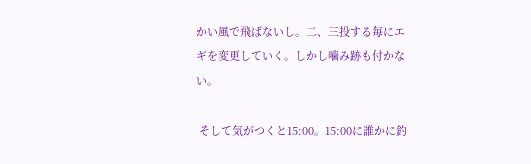かい風で飛ばないし。二、三投する毎にエギを変更していく。しかし噛み跡も付かない。

 そして気がつくと15:00。15:00に誰かに釣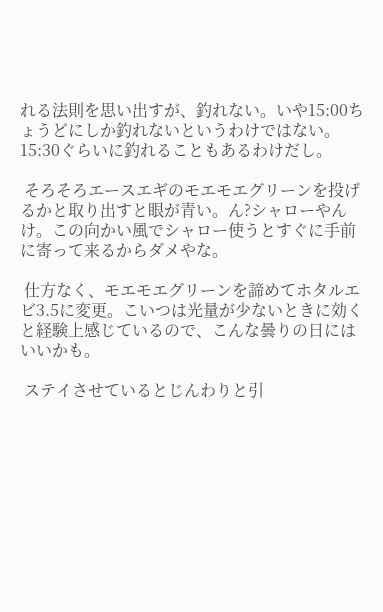れる法則を思い出すが、釣れない。いや15:00ちょうどにしか釣れないというわけではない。15:30ぐらいに釣れることもあるわけだし。

 そろそろエースエギのモエモエグリーンを投げるかと取り出すと眼が青い。ん?シャローやんけ。この向かい風でシャロー使うとすぐに手前に寄って来るからダメやな。

 仕方なく、モエモエグリーンを諦めてホタルエビ3.5に変更。こいつは光量が少ないときに効くと経験上感じているので、こんな曇りの日にはいいかも。

 ステイさせているとじんわりと引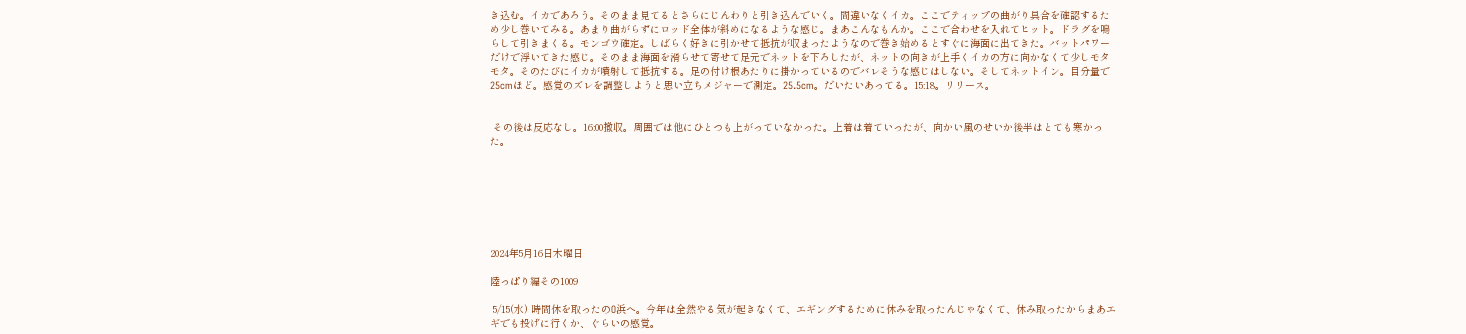き込む。イカであろう。そのまま見てるとさらにじんわりと引き込んでいく。間違いなくイカ。ここでティップの曲がり具合を確認するため少し巻いてみる。あまり曲がらずにロッド全体が斜めになるような感じ。まあこんなもんか。ここで合わせを入れてヒット。ドラグを鳴らして引きまくる。モンゴウ確定。しばらく好きに引かせて抵抗が収まったようなので巻き始めるとすぐに海面に出てきた。バットパワーだけで浮いてきた感じ。そのまま海面を滑らせて寄せて足元でネットを下ろしたが、ネットの向きが上手くイカの方に向かなくて少しモタモタ。そのたびにイカが噴射して抵抗する。足の付け根あたりに掛かっているのでバレそうな感じはしない。そしてネットイン。目分量で25cmほど。感覚のズレを調整しようと思い立ちメジャーで測定。25.5cm。だいたいあってる。15:18。リリース。


 その後は反応なし。16:00撤収。周囲では他にひとつも上がっていなかった。上着は着ていったが、向かい風のせいか後半はとても寒かった。







2024年5月16日木曜日

陸っぱり編その1009

 5/15(水) 時間休を取ったのO浜へ。今年は全然やる気が起きなくて、エギングするために休みを取ったんじゃなくて、休み取ったからまあエギでも投げに行くか、ぐらいの感覚。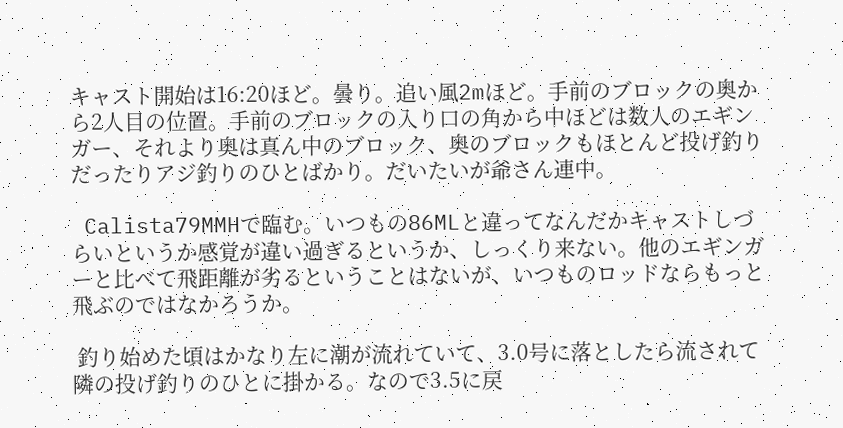キャスト開始は16:20ほど。曇り。追い風2mほど。手前のブロックの奥から2人目の位置。手前のブロックの入り口の角から中ほどは数人のエギンガー、それより奥は真ん中のブロック、奥のブロックもほとんど投げ釣りだったりアジ釣りのひとばかり。だいたいが爺さん連中。

 Calista79MMHで臨む。いつもの86MLと違ってなんだかキャストしづらいというか感覚が違い過ぎるというか、しっくり来ない。他のエギンガーと比べて飛距離が劣るということはないが、いつものロッドならもっと飛ぶのではなかろうか。

 釣り始めた頃はかなり左に潮が流れていて、3.0号に落としたら流されて隣の投げ釣りのひとに掛かる。なので3.5に戻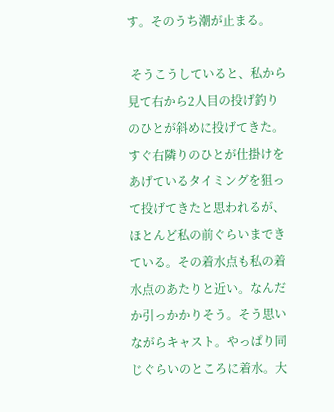す。そのうち潮が止まる。

 そうこうしていると、私から見て右から2人目の投げ釣りのひとが斜めに投げてきた。すぐ右隣りのひとが仕掛けをあげているタイミングを狙って投げてきたと思われるが、ほとんど私の前ぐらいまできている。その着水点も私の着水点のあたりと近い。なんだか引っかかりそう。そう思いながらキャスト。やっぱり同じぐらいのところに着水。大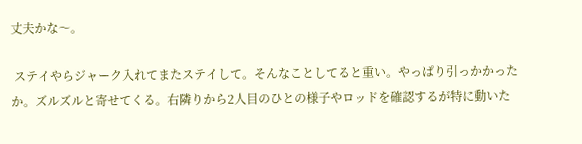丈夫かな〜。

 ステイやらジャーク入れてまたステイして。そんなことしてると重い。やっぱり引っかかったか。ズルズルと寄せてくる。右隣りから2人目のひとの様子やロッドを確認するが特に動いた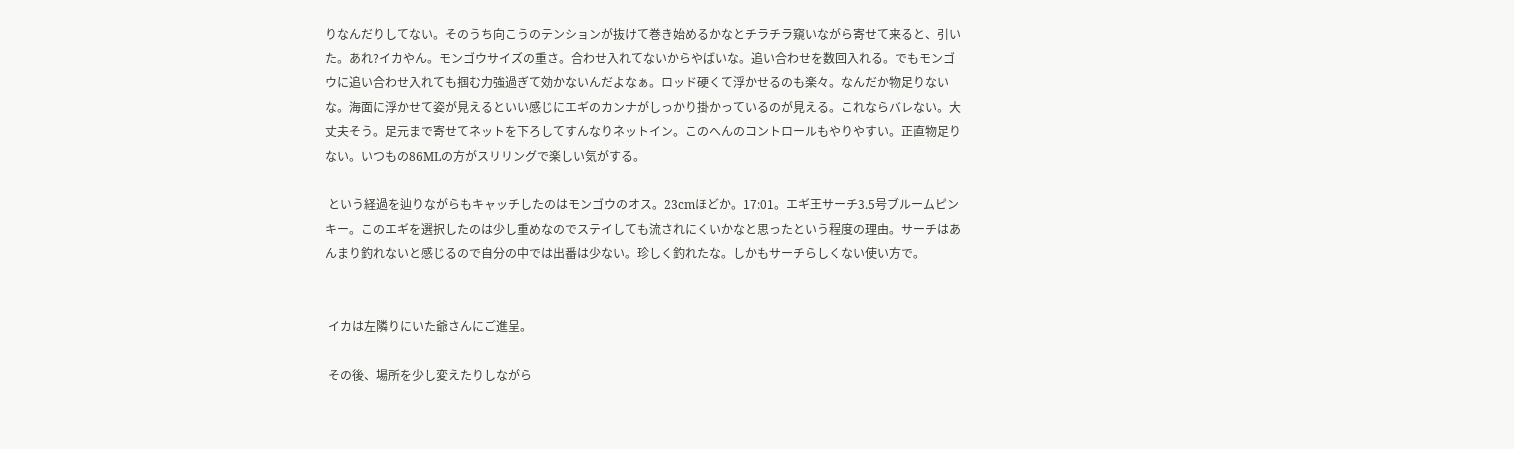りなんだりしてない。そのうち向こうのテンションが抜けて巻き始めるかなとチラチラ窺いながら寄せて来ると、引いた。あれ?イカやん。モンゴウサイズの重さ。合わせ入れてないからやばいな。追い合わせを数回入れる。でもモンゴウに追い合わせ入れても掴む力強過ぎて効かないんだよなぁ。ロッド硬くて浮かせるのも楽々。なんだか物足りないな。海面に浮かせて姿が見えるといい感じにエギのカンナがしっかり掛かっているのが見える。これならバレない。大丈夫そう。足元まで寄せてネットを下ろしてすんなりネットイン。このへんのコントロールもやりやすい。正直物足りない。いつもの86MLの方がスリリングで楽しい気がする。

 という経過を辿りながらもキャッチしたのはモンゴウのオス。23cmほどか。17:01。エギ王サーチ3.5号ブルームピンキー。このエギを選択したのは少し重めなのでステイしても流されにくいかなと思ったという程度の理由。サーチはあんまり釣れないと感じるので自分の中では出番は少ない。珍しく釣れたな。しかもサーチらしくない使い方で。


 イカは左隣りにいた爺さんにご進呈。

 その後、場所を少し変えたりしながら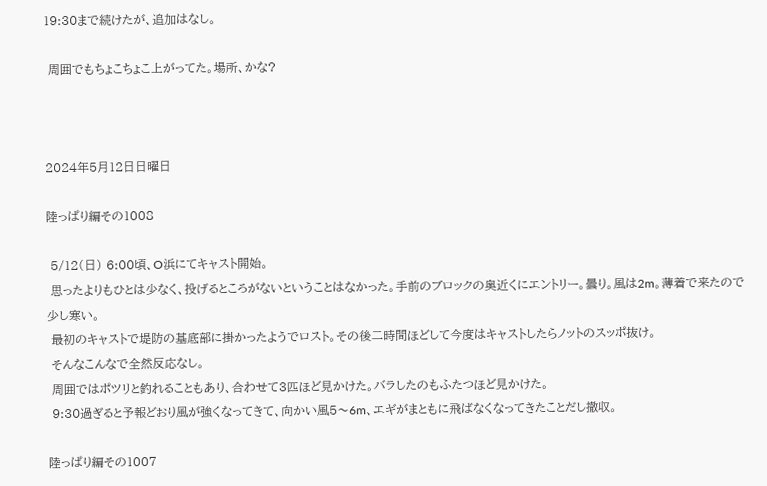19:30まで続けたが、追加はなし。

 周囲でもちょこちょこ上がってた。場所、かな?



2024年5月12日日曜日

陸っぱり編その1008

 5/12(日) 6:00頃、O浜にてキャスト開始。
 思ったよりもひとは少なく、投げるところがないということはなかった。手前のブロックの奥近くにエントリー。曇り。風は2m。薄着で来たので少し寒い。
 最初のキャストで堤防の基底部に掛かったようでロスト。その後二時間ほどして今度はキャストしたらノットのスッポ抜け。
 そんなこんなで全然反応なし。
 周囲ではポツリと釣れることもあり、合わせて3匹ほど見かけた。バラしたのもふたつほど見かけた。
 9:30過ぎると予報どおり風が強くなってきて、向かい風5〜6m、エギがまともに飛ばなくなってきたことだし撤収。

陸っぱり編その1007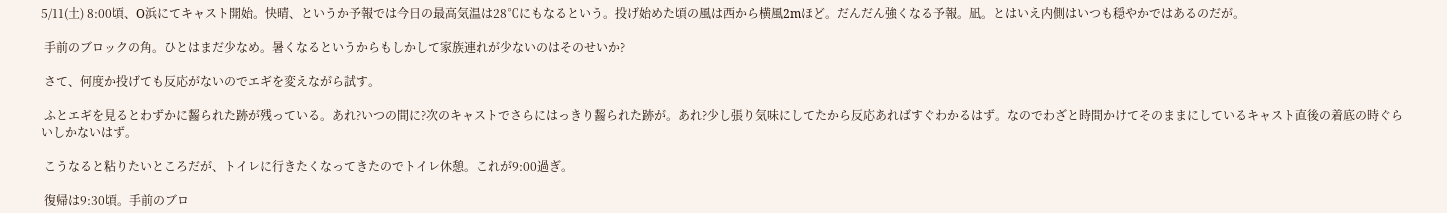5/11(土) 8:00頃、O浜にてキャスト開始。快晴、というか予報では今日の最高気温は28℃にもなるという。投げ始めた頃の風は西から横風2mほど。だんだん強くなる予報。凪。とはいえ内側はいつも穏やかではあるのだが。

 手前のブロックの角。ひとはまだ少なめ。暑くなるというからもしかして家族連れが少ないのはそのせいか?

 さて、何度か投げても反応がないのでエギを変えながら試す。

 ふとエギを見るとわずかに齧られた跡が残っている。あれ?いつの間に?次のキャストでさらにはっきり齧られた跡が。あれ?少し張り気味にしてたから反応あればすぐわかるはず。なのでわざと時間かけてそのままにしているキャスト直後の着底の時ぐらいしかないはず。

 こうなると粘りたいところだが、トイレに行きたくなってきたのでトイレ休憩。これが9:00過ぎ。

 復帰は9:30頃。手前のブロ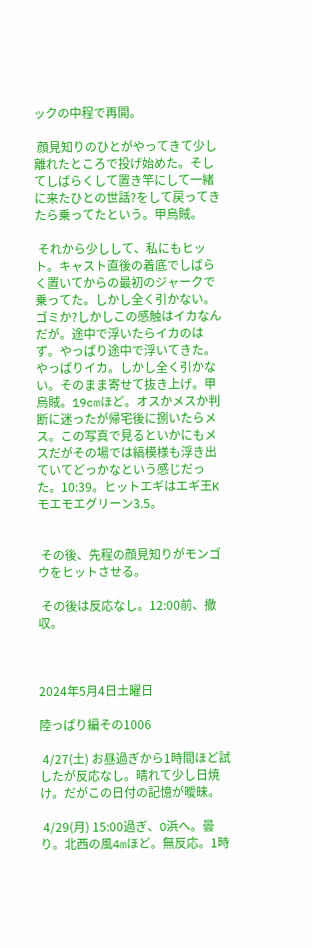ックの中程で再開。

 顔見知りのひとがやってきて少し離れたところで投げ始めた。そしてしばらくして置き竿にして一緒に来たひとの世話?をして戻ってきたら乗ってたという。甲烏賊。

 それから少しして、私にもヒット。キャスト直後の着底でしばらく置いてからの最初のジャークで乗ってた。しかし全く引かない。ゴミか?しかしこの感触はイカなんだが。途中で浮いたらイカのはず。やっぱり途中で浮いてきた。やっぱりイカ。しかし全く引かない。そのまま寄せて抜き上げ。甲烏賊。19cmほど。オスかメスか判断に迷ったが帰宅後に捌いたらメス。この写真で見るといかにもメスだがその場では縞模様も浮き出ていてどっかなという感じだった。10:39。ヒットエギはエギ王Kモエモエグリーン3.5。


 その後、先程の顔見知りがモンゴウをヒットさせる。

 その後は反応なし。12:00前、撤収。



2024年5月4日土曜日

陸っぱり編その1006

 4/27(土) お昼過ぎから1時間ほど試したが反応なし。晴れて少し日焼け。だがこの日付の記憶が曖昧。

 4/29(月) 15:00過ぎ、O浜へ。曇り。北西の風4mほど。無反応。1時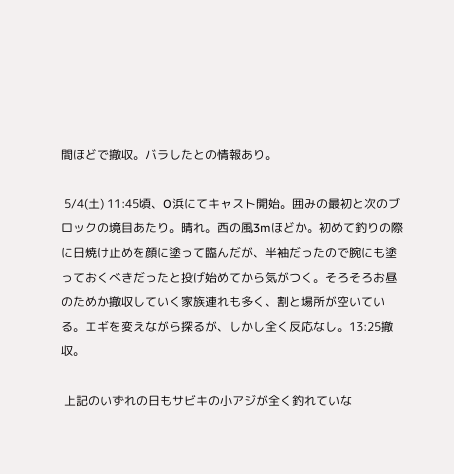間ほどで撤収。バラしたとの情報あり。

 5/4(土) 11:45頃、O浜にてキャスト開始。囲みの最初と次のブロックの境目あたり。晴れ。西の風3mほどか。初めて釣りの際に日焼け止めを顔に塗って臨んだが、半袖だったので腕にも塗っておくべきだったと投げ始めてから気がつく。そろそろお昼のためか撤収していく家族連れも多く、割と場所が空いている。エギを変えながら探るが、しかし全く反応なし。13:25撤収。

 上記のいずれの日もサビキの小アジが全く釣れていな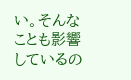い。そんなことも影響しているの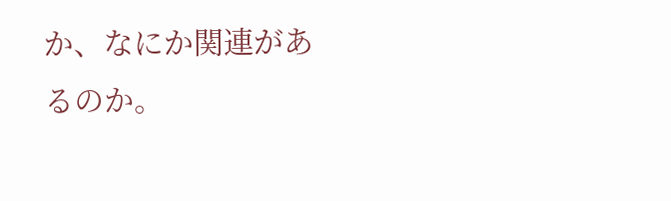か、なにか関連があるのか。